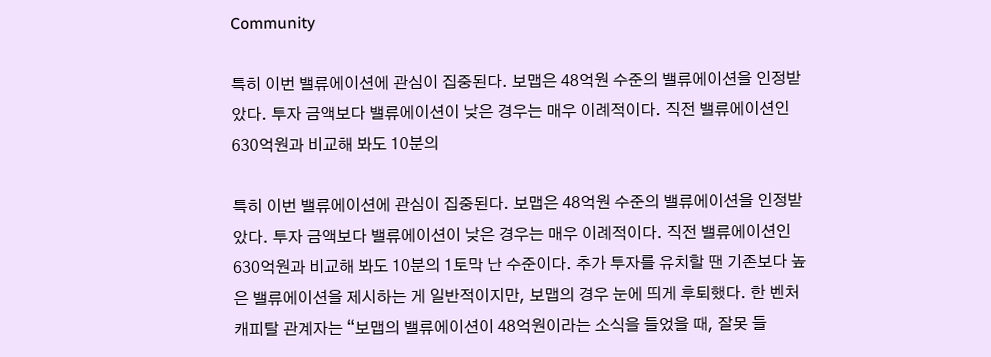Community

특히 이번 밸류에이션에 관심이 집중된다. 보맵은 48억원 수준의 밸류에이션을 인정받았다. 투자 금액보다 밸류에이션이 낮은 경우는 매우 이례적이다. 직전 밸류에이션인 630억원과 비교해 봐도 10분의

특히 이번 밸류에이션에 관심이 집중된다. 보맵은 48억원 수준의 밸류에이션을 인정받았다. 투자 금액보다 밸류에이션이 낮은 경우는 매우 이례적이다. 직전 밸류에이션인 630억원과 비교해 봐도 10분의 1토막 난 수준이다. 추가 투자를 유치할 땐 기존보다 높은 밸류에이션을 제시하는 게 일반적이지만, 보맵의 경우 눈에 띄게 후퇴했다. 한 벤처캐피탈 관계자는 “보맵의 밸류에이션이 48억원이라는 소식을 들었을 때, 잘못 들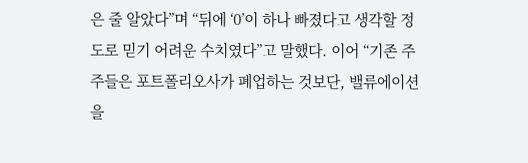은 줄 알았다”며 “뒤에 ‘0’이 하나 빠졌다고 생각할 정도로 믿기 어려운 수치였다”고 말했다. 이어 “기존 주주들은 포트폴리오사가 폐업하는 것보단, 밸류에이션을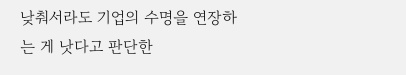낮춰서라도 기업의 수명을 연장하는 게 낫다고 판단한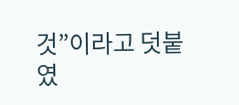것”이라고 덧붙였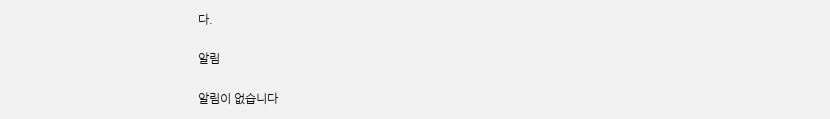다.

알림

알림이 없습니다